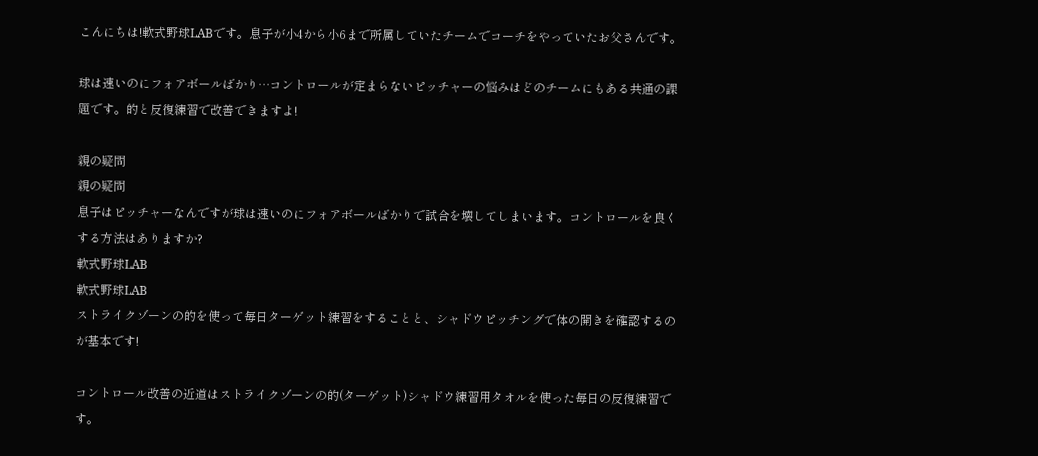こんにちは!軟式野球LABです。息子が小4から小6まで所属していたチームでコーチをやっていたお父さんです。

球は速いのにフォアボールばかり…コントロールが定まらないピッチャーの悩みはどのチームにもある共通の課題です。的と反復練習で改善できますよ!

親の疑問
親の疑問
息子はピッチャーなんですが球は速いのにフォアボールばかりで試合を壊してしまいます。コントロールを良くする方法はありますか?
軟式野球LAB
軟式野球LAB
ストライクゾーンの的を使って毎日ターゲット練習をすることと、シャドウピッチングで体の開きを確認するのが基本です!

コントロール改善の近道はストライクゾーンの的(ターゲット)シャドウ練習用タオルを使った毎日の反復練習です。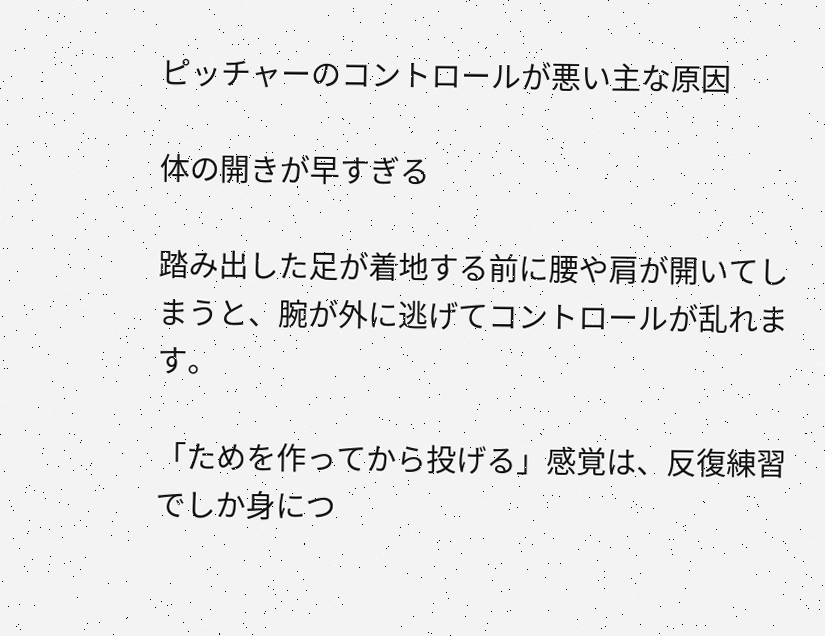ピッチャーのコントロールが悪い主な原因

体の開きが早すぎる

踏み出した足が着地する前に腰や肩が開いてしまうと、腕が外に逃げてコントロールが乱れます。

「ためを作ってから投げる」感覚は、反復練習でしか身につ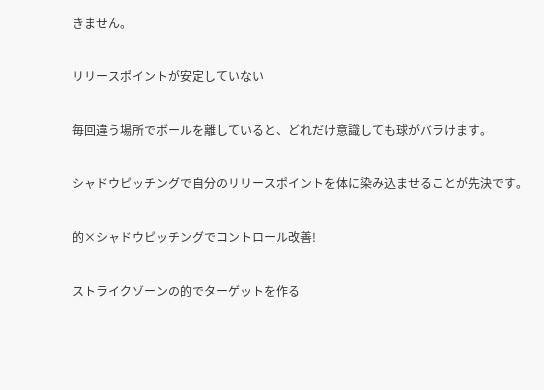きません。

リリースポイントが安定していない

毎回違う場所でボールを離していると、どれだけ意識しても球がバラけます。

シャドウピッチングで自分のリリースポイントを体に染み込ませることが先決です。

的×シャドウピッチングでコントロール改善!

ストライクゾーンの的でターゲットを作る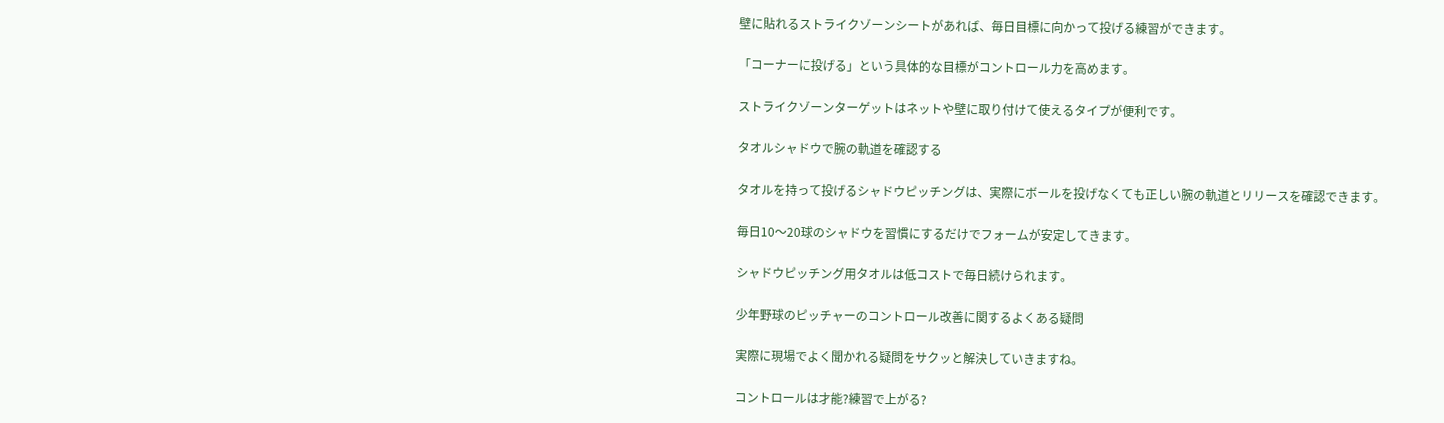壁に貼れるストライクゾーンシートがあれば、毎日目標に向かって投げる練習ができます。

「コーナーに投げる」という具体的な目標がコントロール力を高めます。

ストライクゾーンターゲットはネットや壁に取り付けて使えるタイプが便利です。

タオルシャドウで腕の軌道を確認する

タオルを持って投げるシャドウピッチングは、実際にボールを投げなくても正しい腕の軌道とリリースを確認できます。

毎日10〜20球のシャドウを習慣にするだけでフォームが安定してきます。

シャドウピッチング用タオルは低コストで毎日続けられます。

少年野球のピッチャーのコントロール改善に関するよくある疑問

実際に現場でよく聞かれる疑問をサクッと解決していきますね。

コントロールは才能?練習で上がる?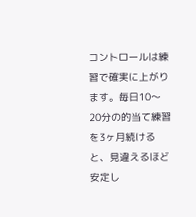コントロールは練習で確実に上がります。毎日10〜20分の的当て練習を3ヶ月続けると、見違えるほど安定し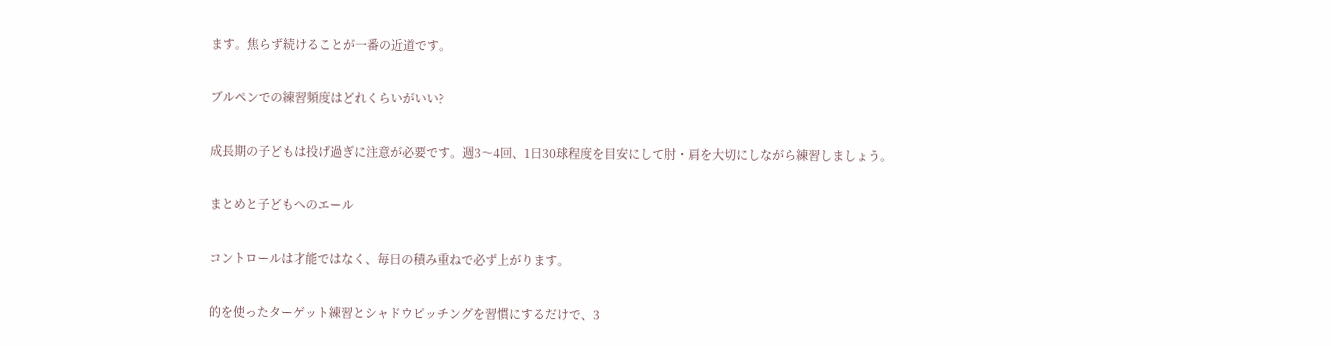ます。焦らず続けることが一番の近道です。

ブルペンでの練習頻度はどれくらいがいい?

成長期の子どもは投げ過ぎに注意が必要です。週3〜4回、1日30球程度を目安にして肘・肩を大切にしながら練習しましょう。

まとめと子どもへのエール

コントロールは才能ではなく、毎日の積み重ねで必ず上がります。

的を使ったターゲット練習とシャドウピッチングを習慣にするだけで、3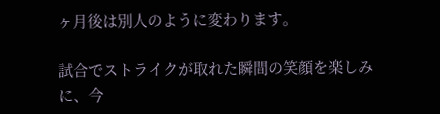ヶ月後は別人のように変わります。

試合でストライクが取れた瞬間の笑顔を楽しみに、今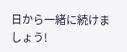日から一緒に続けましょう!